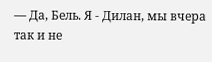— Да, Бель. Я - Дилан, мы вчера так и не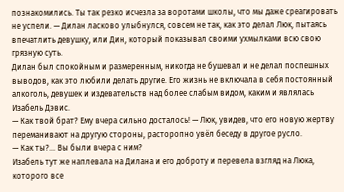познакомились. Ты так резко исчезла за воротами школы, что мы даже среагировать не успели. — Дилан ласково улыбнулся, совсем не так, как это делал Люк, пытаясь впечатлить девушку, или Дин, который показывал своими ухмылками всю свою грязную суть.
Дилан был спокойным и размеренным, никогда не бушевал и не делал поспешных выводов, как это любили делать другие. Его жизнь не включала в себя постоянный алкоголь, девушек и издевательств над более слабым видом, каким и являлась Изабель Дэвис.
— Как твой брат? Ему вчера сильно досталось! — Люк, увидев, что его новую жертву переманивают на другую стороны, расторопно увёл беседу в другое русло.
— Как ты?... Вы были вчера с ним?
Изабель тут же наплевала на Дилана и его доброту и перевела взгляд на Люка, которого все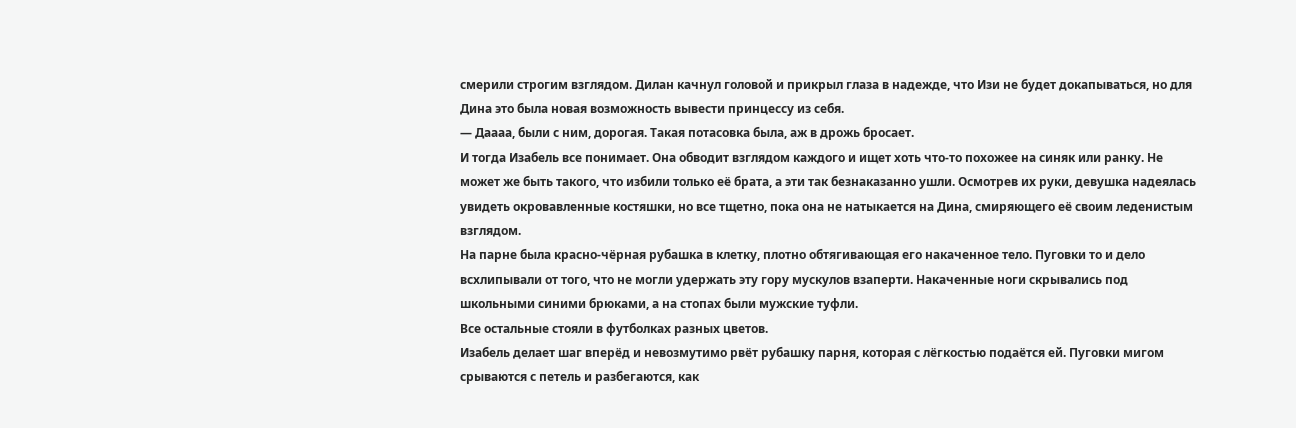смерили строгим взглядом. Дилан качнул головой и прикрыл глаза в надежде, что Изи не будет докапываться, но для Дина это была новая возможность вывести принцессу из себя.
— Даааа, были с ним, дорогая. Такая потасовка была, аж в дрожь бросает.
И тогда Изабель все понимает. Она обводит взглядом каждого и ищет хоть что-то похожее на синяк или ранку. Не может же быть такого, что избили только её брата, а эти так безнаказанно ушли. Осмотрев их руки, девушка надеялась увидеть окровавленные костяшки, но все тщетно, пока она не натыкается на Дина, смиряющего её своим леденистым взглядом.
На парне была красно-чёрная рубашка в клетку, плотно обтягивающая его накаченное тело. Пуговки то и дело всхлипывали от того, что не могли удержать эту гору мускулов взаперти. Накаченные ноги скрывались под школьными синими брюками, а на стопах были мужские туфли.
Все остальные стояли в футболках разных цветов.
Изабель делает шаг вперёд и невозмутимо рвёт рубашку парня, которая с лёгкостью подаётся ей. Пуговки мигом срываются с петель и разбегаются, как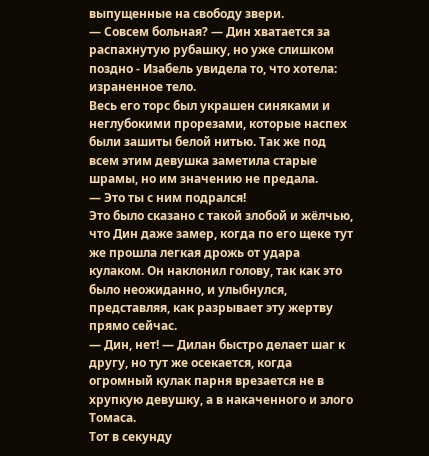выпущенные на свободу звери.
— Совсем больная? — Дин хватается за распахнутую рубашку, но уже слишком поздно - Изабель увидела то, что хотела: израненное тело.
Весь его торс был украшен синяками и неглубокими прорезами, которые наспех были зашиты белой нитью. Так же под всем этим девушка заметила старые шрамы, но им значению не предала.
— Это ты с ним подрался!
Это было сказано с такой злобой и жёлчью, что Дин даже замер, когда по его щеке тут же прошла легкая дрожь от удара кулаком. Он наклонил голову, так как это было неожиданно, и улыбнулся, представляя, как разрывает эту жертву прямо сейчас.
— Дин, нет! — Дилан быстро делает шаг к другу, но тут же осекается, когда огромный кулак парня врезается не в хрупкую девушку, а в накаченного и злого Томаса.
Тот в секунду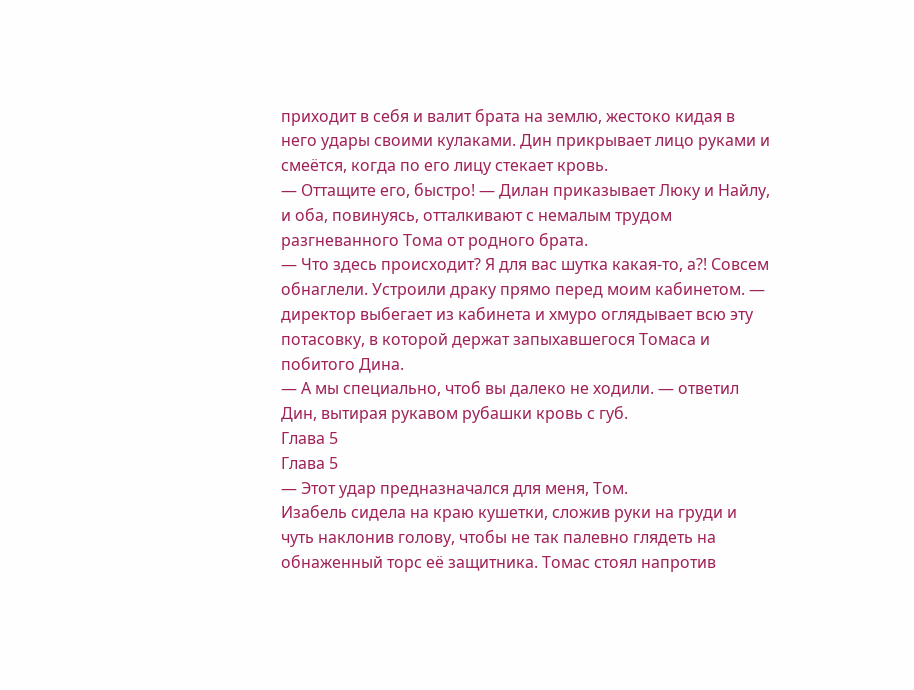приходит в себя и валит брата на землю, жестоко кидая в него удары своими кулаками. Дин прикрывает лицо руками и смеётся, когда по его лицу стекает кровь.
— Оттащите его, быстро! — Дилан приказывает Люку и Найлу, и оба, повинуясь, отталкивают с немалым трудом разгневанного Тома от родного брата.
— Что здесь происходит? Я для вас шутка какая-то, а?! Совсем обнаглели. Устроили драку прямо перед моим кабинетом. — директор выбегает из кабинета и хмуро оглядывает всю эту потасовку, в которой держат запыхавшегося Томаса и побитого Дина.
— А мы специально, чтоб вы далеко не ходили. — ответил Дин, вытирая рукавом рубашки кровь с губ.
Глава 5
Глава 5
— Этот удар предназначался для меня, Том.
Изабель сидела на краю кушетки, сложив руки на груди и чуть наклонив голову, чтобы не так палевно глядеть на обнаженный торс её защитника. Томас стоял напротив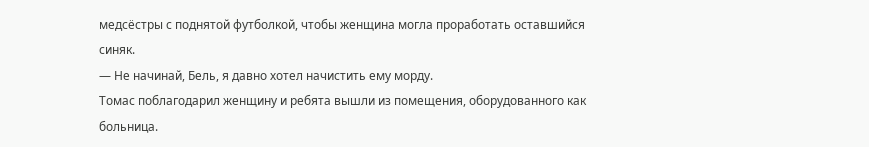медсёстры с поднятой футболкой, чтобы женщина могла проработать оставшийся синяк.
— Не начинай, Бель, я давно хотел начистить ему морду.
Томас поблагодарил женщину и ребята вышли из помещения, оборудованного как больница.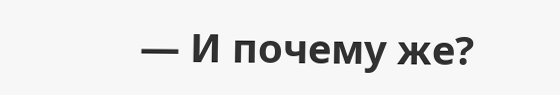— И почему же?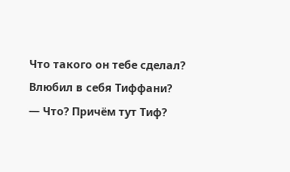Что такого он тебе сделал? Влюбил в себя Тиффани?
— Что? Причём тут Тиф?